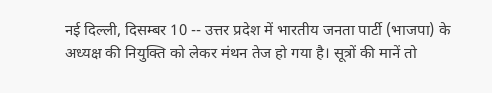नई दिल्ली, दिसम्बर 10 -- उत्तर प्रदेश में भारतीय जनता पार्टी (भाजपा) के अध्यक्ष की नियुक्ति को लेकर मंथन तेज हो गया है। सूत्रों की मानें तो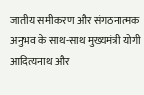जातीय समीकरण और संगठनात्मक अनुभव के साथ-साथ मुख्यमंत्री योगी आदित्यनाथ और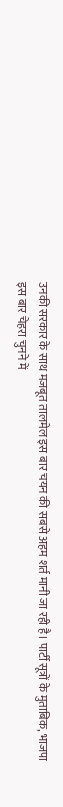उनकी सरकार के साथ मजबूत तालमेल इस बार चयन की सबसे अहम शर्त मानी जा रही है। पार्टी सूत्रों के मुताबिक, भाजपा इस बार चेहरा चुनने में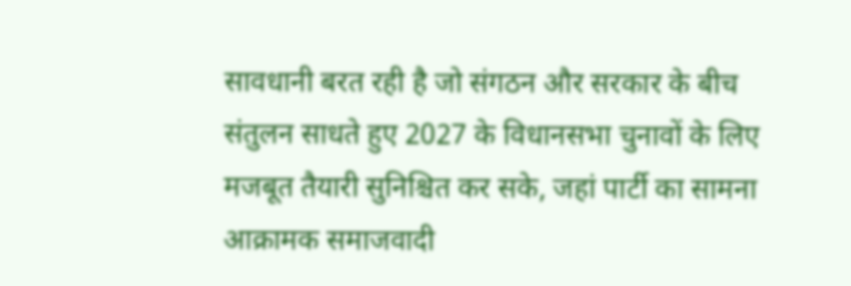सावधानी बरत रही है जो संगठन और सरकार के बीच संतुलन साधते हुए 2027 के विधानसभा चुनावों के लिए मजबूत तैयारी सुनिश्चित कर सके, जहां पार्टी का सामना आक्रामक समाजवादी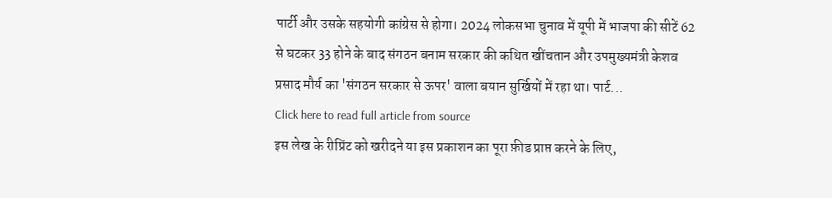पार्टी और उसके सहयोगी कांग्रेस से होगा। 2024 लोकसभा चुनाव में यूपी में भाजपा की सीटें 62 से घटकर 33 होने के बाद संगठन बनाम सरकार की कथित खींचतान और उपमुख्यमंत्री केशव प्रसाद मौर्य का 'संगठन सरकार से ऊपर' वाला बयान सुर्खियों में रहा था। पार्ट...
Click here to read full article from source
इस लेख के रीप्रिंट को खरीदने या इस प्रकाशन का पूरा फ़ीड प्राप्त करने के लिए,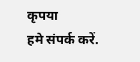कृपया
हमे संपर्क करें.